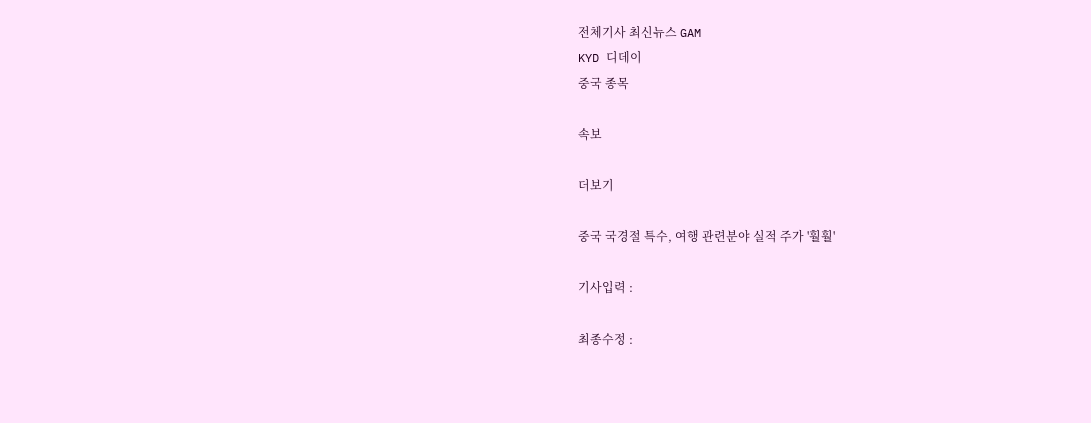전체기사 최신뉴스 GAM
KYD 디데이
중국 종목

속보

더보기

중국 국경절 특수, 여행 관련분야 실적 주가 '훨훨'

기사입력 :

최종수정 :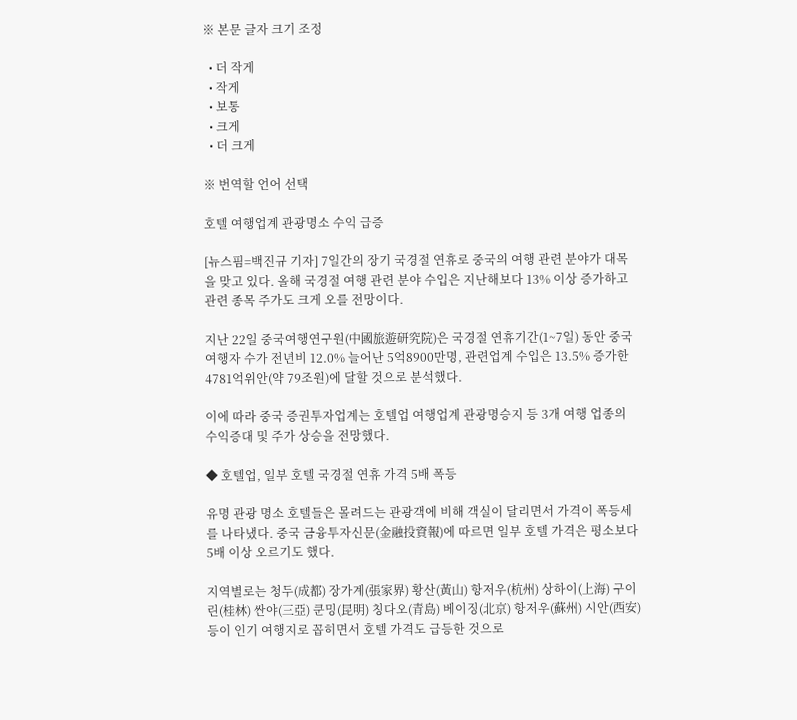※ 본문 글자 크기 조정

  • 더 작게
  • 작게
  • 보통
  • 크게
  • 더 크게

※ 번역할 언어 선택

호텔 여행업계 관광명소 수익 급증

[뉴스핌=백진규 기자] 7일간의 장기 국경절 연휴로 중국의 여행 관련 분야가 대목을 맞고 있다. 올해 국경절 여행 관련 분야 수입은 지난해보다 13% 이상 증가하고 관련 종목 주가도 크게 오를 전망이다.

지난 22일 중국여행연구원(中國旅遊研究院)은 국경절 연휴기간(1~7일) 동안 중국 여행자 수가 전년비 12.0% 늘어난 5억8900만명, 관련업계 수입은 13.5% 증가한 4781억위안(약 79조원)에 달할 것으로 분석했다.

이에 따라 중국 증권투자업계는 호텔업 여행업계 관광명승지 등 3개 여행 업종의 수익증대 및 주가 상승을 전망했다.

◆ 호텔업, 일부 호텔 국경절 연휴 가격 5배 폭등

유명 관광 명소 호텔들은 몰려드는 관광객에 비해 객실이 달리면서 가격이 폭등세를 나타냈다. 중국 금융투자신문(金融投資報)에 따르면 일부 호텔 가격은 평소보다 5배 이상 오르기도 했다.

지역별로는 청두(成都) 장가계(張家界) 황산(黃山) 항저우(杭州) 상하이(上海) 구이린(桂林) 싼야(三亞) 쿤밍(昆明) 칭다오(青島) 베이징(北京) 항저우(蘇州) 시안(西安) 등이 인기 여행지로 꼽히면서 호텔 가격도 급등한 것으로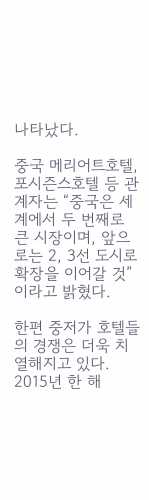나타났다.

중국 메리어트호텔, 포시즌스호텔 등 관계자는 “중국은 세계에서 두 번째로 큰 시장이며, 앞으로는 2, 3선 도시로 확장을 이어갈 것”이라고 밝혔다.

한편 중저가 호텔들의 경쟁은 더욱 치열해지고 있다. 2015년 한 해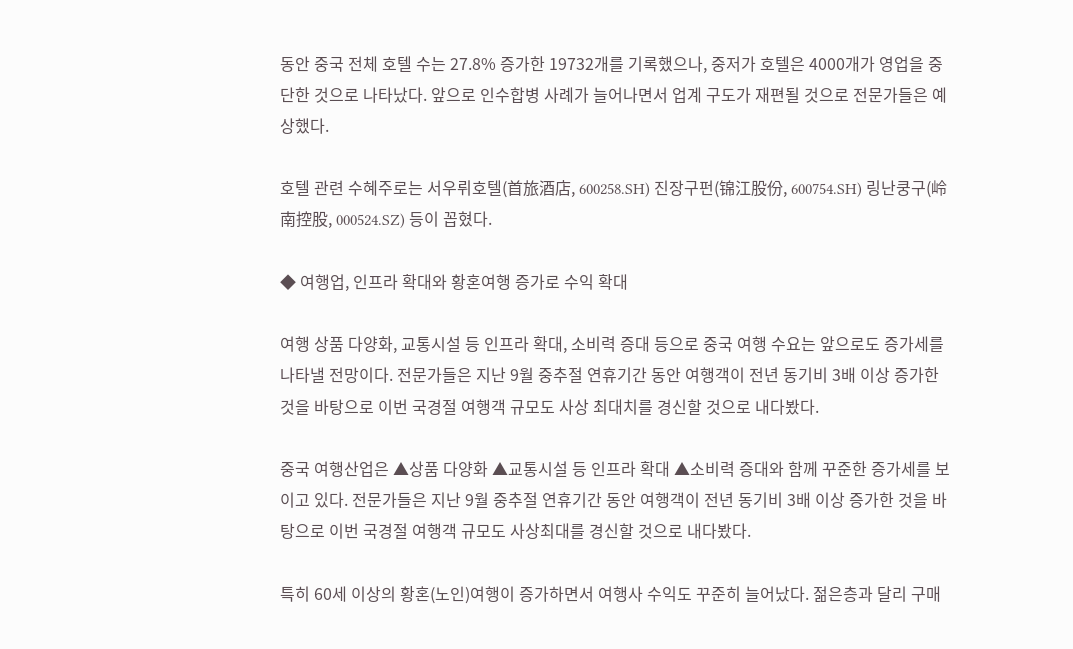동안 중국 전체 호텔 수는 27.8% 증가한 19732개를 기록했으나, 중저가 호텔은 4000개가 영업을 중단한 것으로 나타났다. 앞으로 인수합병 사례가 늘어나면서 업계 구도가 재편될 것으로 전문가들은 예상했다.

호텔 관련 수혜주로는 서우뤼호텔(首旅酒店, 600258.SH) 진장구펀(锦江股份, 600754.SH) 링난쿵구(岭南控股, 000524.SZ) 등이 꼽혔다.

◆ 여행업, 인프라 확대와 황혼여행 증가로 수익 확대

여행 상품 다양화, 교통시설 등 인프라 확대, 소비력 증대 등으로 중국 여행 수요는 앞으로도 증가세를 나타낼 전망이다. 전문가들은 지난 9월 중추절 연휴기간 동안 여행객이 전년 동기비 3배 이상 증가한 것을 바탕으로 이번 국경절 여행객 규모도 사상 최대치를 경신할 것으로 내다봤다.

중국 여행산업은 ▲상품 다양화 ▲교통시설 등 인프라 확대 ▲소비력 증대와 함께 꾸준한 증가세를 보이고 있다. 전문가들은 지난 9월 중추절 연휴기간 동안 여행객이 전년 동기비 3배 이상 증가한 것을 바탕으로 이번 국경절 여행객 규모도 사상최대를 경신할 것으로 내다봤다.

특히 60세 이상의 황혼(노인)여행이 증가하면서 여행사 수익도 꾸준히 늘어났다. 젊은층과 달리 구매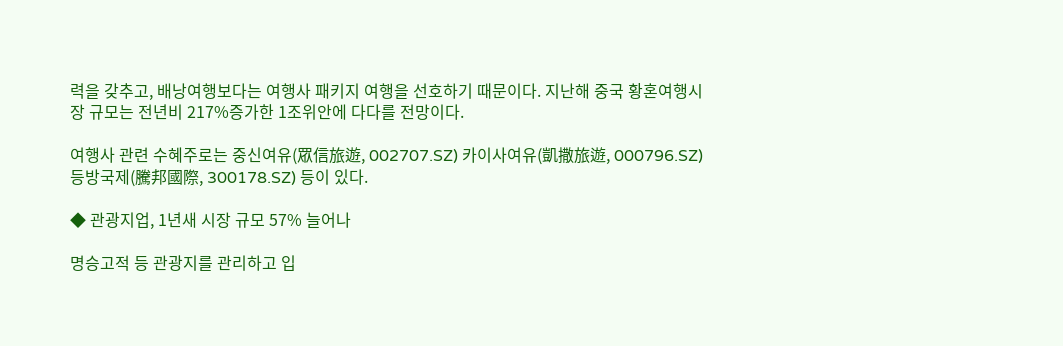력을 갖추고, 배낭여행보다는 여행사 패키지 여행을 선호하기 때문이다. 지난해 중국 황혼여행시장 규모는 전년비 217%증가한 1조위안에 다다를 전망이다.

여행사 관련 수혜주로는 중신여유(眾信旅遊, 002707.SZ) 카이사여유(凱撒旅遊, 000796.SZ) 등방국제(騰邦國際, 300178.SZ) 등이 있다.

◆ 관광지업, 1년새 시장 규모 57% 늘어나

명승고적 등 관광지를 관리하고 입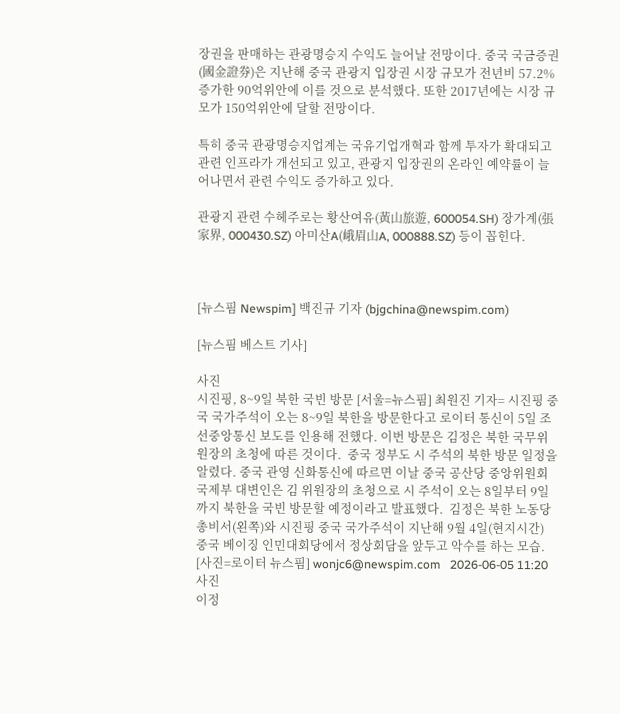장권을 판매하는 관광명승지 수익도 늘어날 전망이다. 중국 국금증권(國金證券)은 지난해 중국 관광지 입장권 시장 규모가 전년비 57.2% 증가한 90억위안에 이를 것으로 분석했다. 또한 2017년에는 시장 규모가 150억위안에 달할 전망이다.

특히 중국 관광명승지업계는 국유기업개혁과 함께 투자가 확대되고 관련 인프라가 개선되고 있고, 관광지 입장권의 온라인 예약률이 늘어나면서 관련 수익도 증가하고 있다.

관광지 관련 수헤주로는 황산여유(黃山旅遊, 600054.SH) 장가계(張家界, 000430.SZ) 아미산A(峨眉山A, 000888.SZ) 등이 꼽힌다.



[뉴스핌 Newspim] 백진규 기자 (bjgchina@newspim.com)

[뉴스핌 베스트 기사]

사진
시진핑, 8~9일 북한 국빈 방문 [서울=뉴스핌] 최원진 기자= 시진핑 중국 국가주석이 오는 8~9일 북한을 방문한다고 로이터 통신이 5일 조선중앙통신 보도를 인용해 전했다. 이번 방문은 김정은 북한 국무위원장의 초청에 따른 것이다.  중국 정부도 시 주석의 북한 방문 일정을 알렸다. 중국 관영 신화통신에 따르면 이날 중국 공산당 중앙위원회 국제부 대변인은 김 위원장의 초청으로 시 주석이 오는 8일부터 9일까지 북한을 국빈 방문할 예정이라고 발표했다.  김정은 북한 노동당 총비서(왼쪽)와 시진핑 중국 국가주석이 지난해 9월 4일(현지시간) 중국 베이징 인민대회당에서 정상회담을 앞두고 악수를 하는 모습. [사진=로이터 뉴스핌] wonjc6@newspim.com   2026-06-05 11:20
사진
이정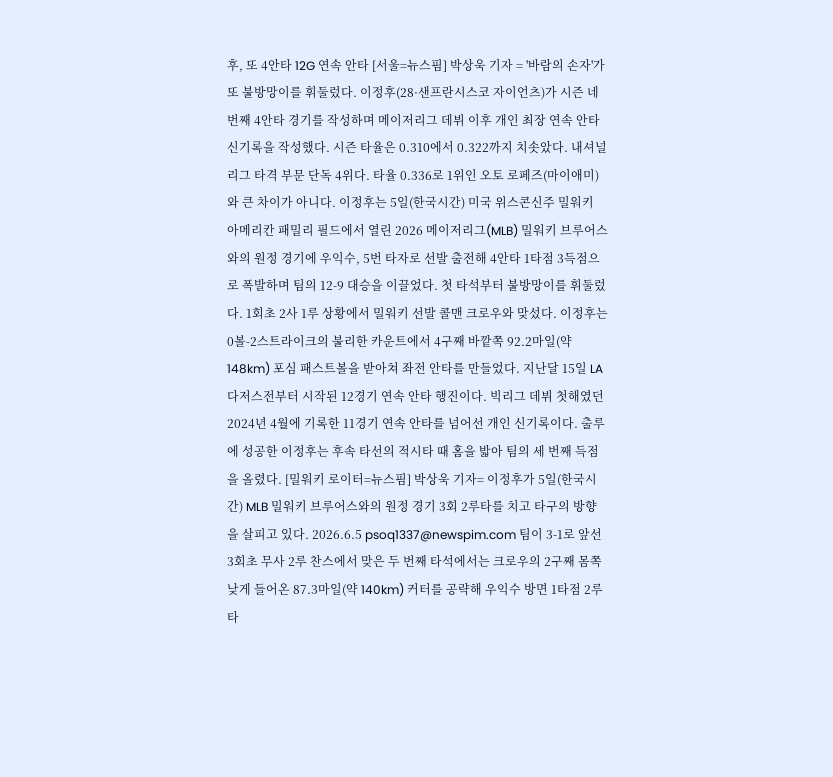후, 또 4안타 12G 연속 안타 [서울=뉴스핌] 박상욱 기자 = '바람의 손자'가 또 불방망이를 휘둘렀다. 이정후(28·샌프란시스코 자이언츠)가 시즌 네 번째 4안타 경기를 작성하며 메이저리그 데뷔 이후 개인 최장 연속 안타 신기록을 작성했다. 시즌 타율은 0.310에서 0.322까지 치솟았다. 내셔널리그 타격 부문 단독 4위다. 타율 0.336로 1위인 오토 로페즈(마이애미)와 큰 차이가 아니다. 이정후는 5일(한국시간) 미국 위스콘신주 밀워키 아메리칸 패밀리 필드에서 열린 2026 메이저리그(MLB) 밀워키 브루어스와의 원정 경기에 우익수, 5번 타자로 선발 출전해 4안타 1타점 3득점으로 폭발하며 팀의 12-9 대승을 이끌었다. 첫 타석부터 불방망이를 휘둘렀다. 1회초 2사 1루 상황에서 밀워키 선발 콜맨 크로우와 맞섰다. 이정후는 0볼-2스트라이크의 불리한 카운트에서 4구째 바깥쪽 92.2마일(약 148km) 포심 패스트볼을 받아쳐 좌전 안타를 만들었다. 지난달 15일 LA 다저스전부터 시작된 12경기 연속 안타 행진이다. 빅리그 데뷔 첫해였던 2024년 4월에 기록한 11경기 연속 안타를 넘어선 개인 신기록이다. 출루에 성공한 이정후는 후속 타선의 적시타 때 홈을 밟아 팀의 세 번째 득점을 올렸다. [밀워키 로이터=뉴스핌] 박상욱 기자= 이정후가 5일(한국시간) MLB 밀워키 브루어스와의 원정 경기 3회 2루타를 치고 타구의 방향을 살피고 있다. 2026.6.5 psoq1337@newspim.com 팀이 3-1로 앞선 3회초 무사 2루 찬스에서 맞은 두 번째 타석에서는 크로우의 2구째 몸쪽 낮게 들어온 87.3마일(약 140km) 커터를 공략해 우익수 방면 1타점 2루타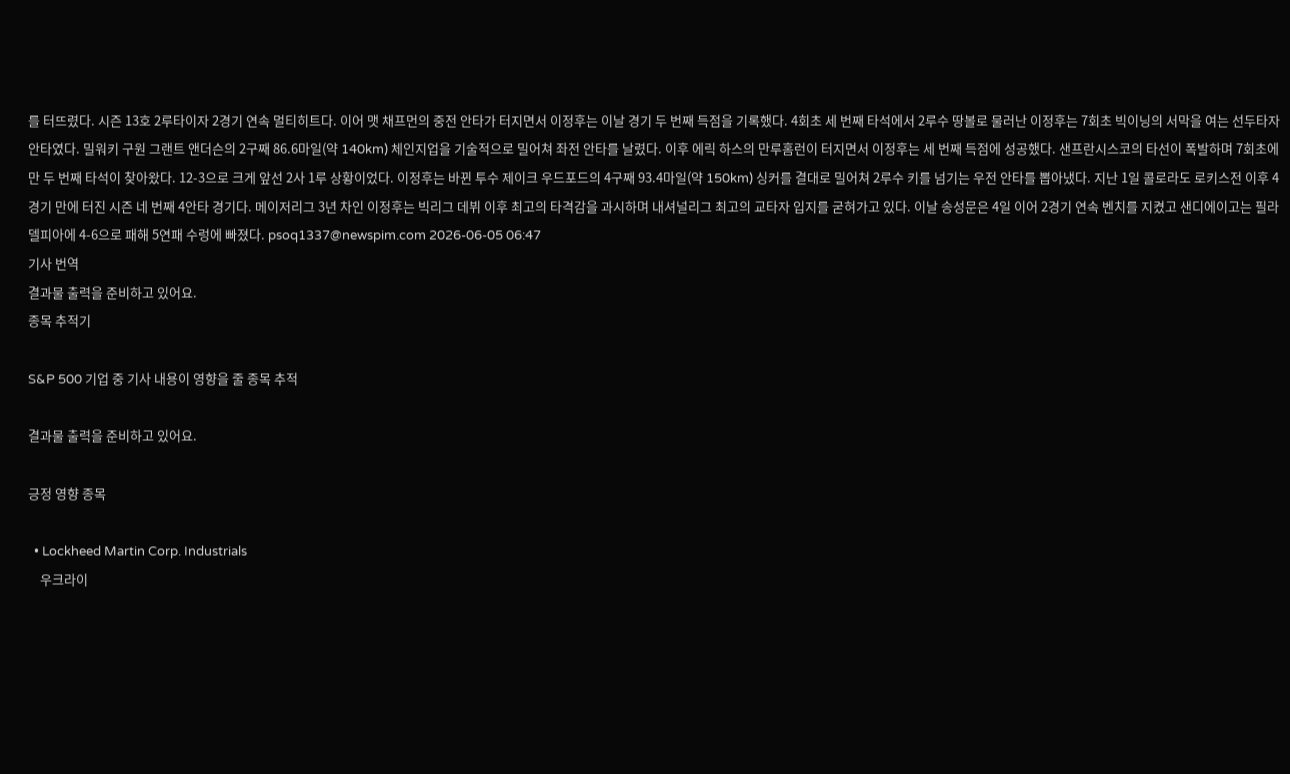를 터뜨렸다. 시즌 13호 2루타이자 2경기 연속 멀티히트다. 이어 맷 채프먼의 중전 안타가 터지면서 이정후는 이날 경기 두 번째 득점을 기록했다. 4회초 세 번째 타석에서 2루수 땅볼로 물러난 이정후는 7회초 빅이닝의 서막을 여는 선두타자 안타였다. 밀워키 구원 그랜트 앤더슨의 2구째 86.6마일(약 140km) 체인지업을 기술적으로 밀어쳐 좌전 안타를 날렸다. 이후 에릭 하스의 만루홈런이 터지면서 이정후는 세 번째 득점에 성공했다. 샌프란시스코의 타선이 폭발하며 7회초에만 두 번째 타석이 찾아왔다. 12-3으로 크게 앞선 2사 1루 상황이었다. 이정후는 바뀐 투수 제이크 우드포드의 4구째 93.4마일(약 150km) 싱커를 결대로 밀어쳐 2루수 키를 넘기는 우전 안타를 뽑아냈다. 지난 1일 콜로라도 로키스전 이후 4경기 만에 터진 시즌 네 번째 4안타 경기다. 메이저리그 3년 차인 이정후는 빅리그 데뷔 이후 최고의 타격감을 과시하며 내셔널리그 최고의 교타자 입지를 굳혀가고 있다. 이날 송성문은 4일 이어 2경기 연속 벤치를 지켰고 샌디에이고는 필라델피아에 4-6으로 패해 5연패 수렁에 빠졌다. psoq1337@newspim.com 2026-06-05 06:47
기사 번역
결과물 출력을 준비하고 있어요.
종목 추적기

S&P 500 기업 중 기사 내용이 영향을 줄 종목 추적

결과물 출력을 준비하고 있어요.

긍정 영향 종목

  • Lockheed Martin Corp. Industrials
    우크라이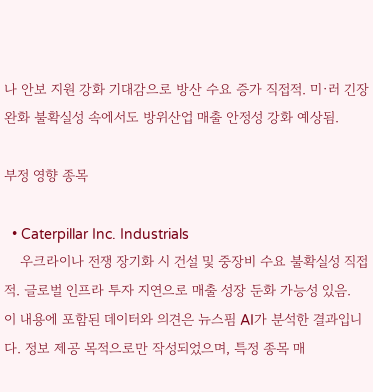나 안보 지원 강화 기대감으로 방산 수요 증가 직접적. 미·러 긴장 완화 불확실성 속에서도 방위산업 매출 안정성 강화 예상됨.

부정 영향 종목

  • Caterpillar Inc. Industrials
    우크라이나 전쟁 장기화 시 건설 및 중장비 수요 불확실성 직접적. 글로벌 인프라 투자 지연으로 매출 성장 둔화 가능성 있음.
이 내용에 포함된 데이터와 의견은 뉴스핌 AI가 분석한 결과입니다. 정보 제공 목적으로만 작성되었으며, 특정 종목 매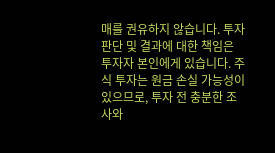매를 권유하지 않습니다. 투자 판단 및 결과에 대한 책임은 투자자 본인에게 있습니다. 주식 투자는 원금 손실 가능성이 있으므로, 투자 전 충분한 조사와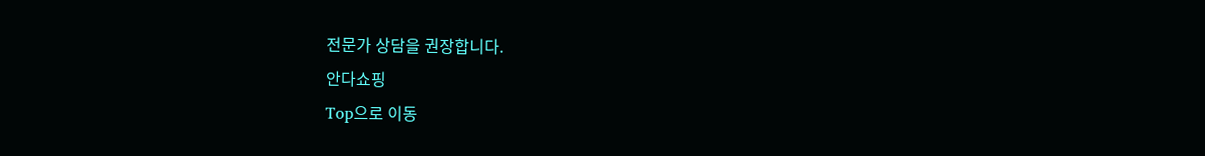전문가 상담을 권장합니다.
안다쇼핑
Top으로 이동